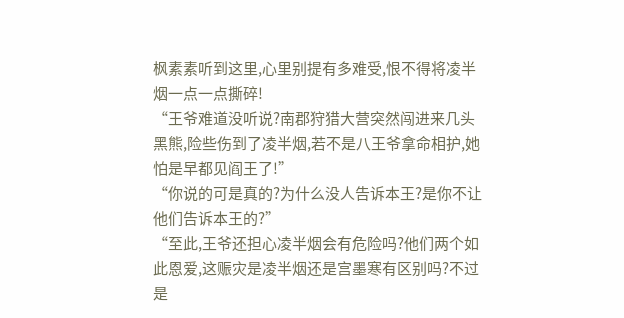枫素素听到这里,心里别提有多难受,恨不得将凌半烟一点一点撕碎!
“王爷难道没听说?南郡狩猎大营突然闯进来几头黑熊,险些伤到了凌半烟,若不是八王爷拿命相护,她怕是早都见阎王了!”
“你说的可是真的?为什么没人告诉本王?是你不让他们告诉本王的?”
“至此,王爷还担心凌半烟会有危险吗?他们两个如此恩爱,这赈灾是凌半烟还是宫墨寒有区别吗?不过是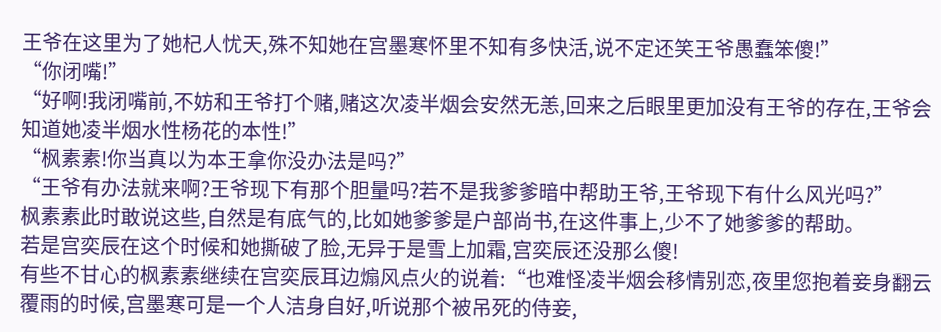王爷在这里为了她杞人忧天,殊不知她在宫墨寒怀里不知有多快活,说不定还笑王爷愚蠢笨傻!”
“你闭嘴!”
“好啊!我闭嘴前,不妨和王爷打个赌,赌这次凌半烟会安然无恙,回来之后眼里更加没有王爷的存在,王爷会知道她凌半烟水性杨花的本性!”
“枫素素!你当真以为本王拿你没办法是吗?”
“王爷有办法就来啊?王爷现下有那个胆量吗?若不是我爹爹暗中帮助王爷,王爷现下有什么风光吗?”
枫素素此时敢说这些,自然是有底气的,比如她爹爹是户部尚书,在这件事上,少不了她爹爹的帮助。
若是宫奕辰在这个时候和她撕破了脸,无异于是雪上加霜,宫奕辰还没那么傻!
有些不甘心的枫素素继续在宫奕辰耳边煽风点火的说着:“也难怪凌半烟会移情别恋,夜里您抱着妾身翻云覆雨的时候,宫墨寒可是一个人洁身自好,听说那个被吊死的侍妾,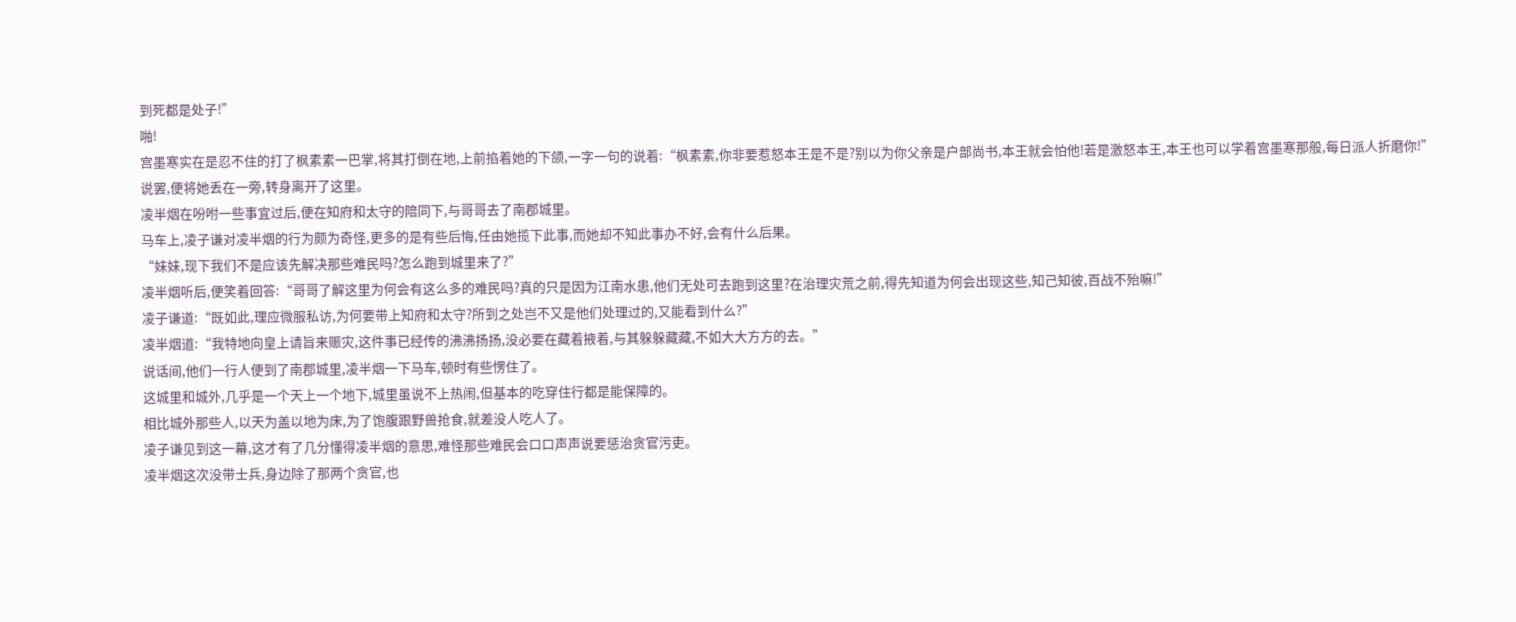到死都是处子!”
啪!
宫墨寒实在是忍不住的打了枫素素一巴掌,将其打倒在地,上前掐着她的下颌,一字一句的说着:“枫素素,你非要惹怒本王是不是?别以为你父亲是户部尚书,本王就会怕他!若是激怒本王,本王也可以学着宫墨寒那般,每日派人折磨你!”
说罢,便将她丢在一旁,转身离开了这里。
凌半烟在吩咐一些事宜过后,便在知府和太守的陪同下,与哥哥去了南郡城里。
马车上,凌子谦对凌半烟的行为颇为奇怪,更多的是有些后悔,任由她揽下此事,而她却不知此事办不好,会有什么后果。
“妹妹,现下我们不是应该先解决那些难民吗?怎么跑到城里来了?”
凌半烟听后,便笑着回答:“哥哥了解这里为何会有这么多的难民吗?真的只是因为江南水患,他们无处可去跑到这里?在治理灾荒之前,得先知道为何会出现这些,知己知彼,百战不殆嘛!”
凌子谦道:“既如此,理应微服私访,为何要带上知府和太守?所到之处岂不又是他们处理过的,又能看到什么?”
凌半烟道:“我特地向皇上请旨来赈灾,这件事已经传的沸沸扬扬,没必要在藏着掖着,与其躲躲藏藏,不如大大方方的去。”
说话间,他们一行人便到了南郡城里,凌半烟一下马车,顿时有些愣住了。
这城里和城外,几乎是一个天上一个地下,城里虽说不上热闹,但基本的吃穿住行都是能保障的。
相比城外那些人,以天为盖以地为床,为了饱腹跟野兽抢食,就差没人吃人了。
凌子谦见到这一幕,这才有了几分懂得凌半烟的意思,难怪那些难民会口口声声说要惩治贪官污吏。
凌半烟这次没带士兵,身边除了那两个贪官,也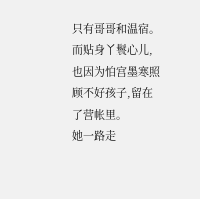只有哥哥和温宿。
而贴身丫鬟心儿,也因为怕宫墨寒照顾不好孩子,留在了营帐里。
她一路走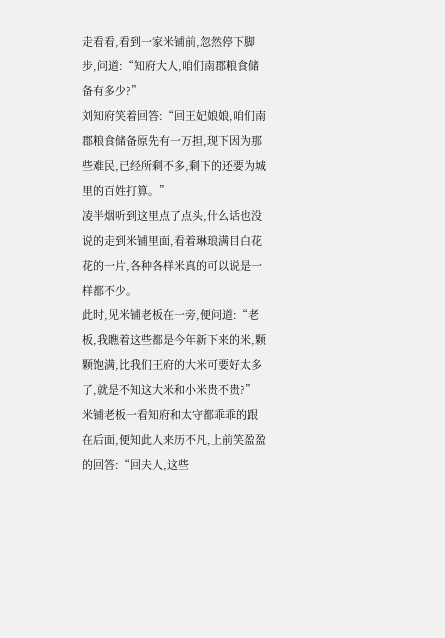走看看,看到一家米铺前,忽然停下脚步,问道:“知府大人,咱们南郡粮食储备有多少?”
刘知府笑着回答:“回王妃娘娘,咱们南郡粮食储备原先有一万担,现下因为那些难民,已经所剩不多,剩下的还要为城里的百姓打算。”
凌半烟听到这里点了点头,什么话也没说的走到米铺里面,看着琳琅满目白花花的一片,各种各样米真的可以说是一样都不少。
此时,见米铺老板在一旁,便问道:“老板,我瞧着这些都是今年新下来的米,颗颗饱满,比我们王府的大米可要好太多了,就是不知这大米和小米贵不贵?”
米铺老板一看知府和太守都乖乖的跟在后面,便知此人来历不凡,上前笑盈盈的回答:“回夫人,这些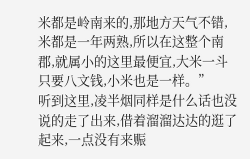米都是岭南来的,那地方天气不错,米都是一年两熟,所以在这整个南郡,就属小的这里最便宜,大米一斗只要八文钱,小米也是一样。”
听到这里,凌半烟同样是什么话也没说的走了出来,借着溜溜达达的逛了起来,一点没有来赈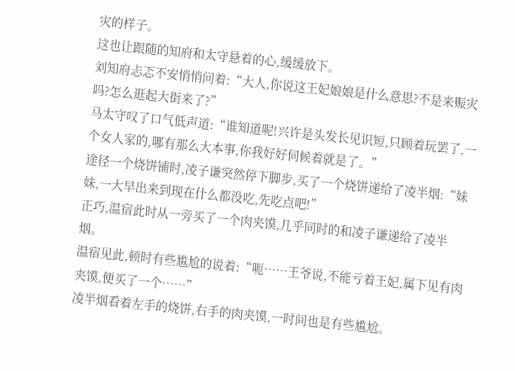灾的样子。
这也让跟随的知府和太守悬着的心,缓缓放下。
刘知府忐忑不安悄悄问着:“大人,你说这王妃娘娘是什么意思?不是来赈灾吗?怎么逛起大街来了?”
马太守叹了口气低声道:“谁知道呢!兴许是头发长见识短,只顾着玩罢了,一个女人家的,哪有那么大本事,你我好好伺候着就是了。”
途径一个烧饼铺时,凌子谦突然停下脚步,买了一个烧饼递给了凌半烟:“妹妹,一大早出来到现在什么都没吃,先吃点吧!”
正巧,温宿此时从一旁买了一个肉夹馍,几乎同时的和凌子谦递给了凌半烟。
温宿见此,顿时有些尴尬的说着:“呃……王爷说,不能亏着王妃,属下见有肉夹馍,便买了一个……”
凌半烟看着左手的烧饼,右手的肉夹馍,一时间也是有些尴尬。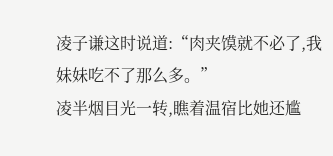凌子谦这时说道:“肉夹馍就不必了,我妹妹吃不了那么多。”
凌半烟目光一转,瞧着温宿比她还尴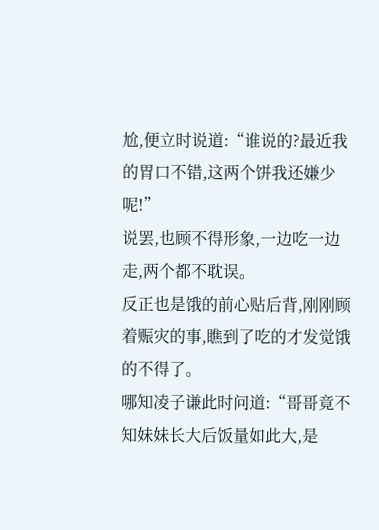尬,便立时说道:“谁说的?最近我的胃口不错,这两个饼我还嫌少呢!”
说罢,也顾不得形象,一边吃一边走,两个都不耽误。
反正也是饿的前心贴后背,刚刚顾着赈灾的事,瞧到了吃的才发觉饿的不得了。
哪知凌子谦此时问道:“哥哥竟不知妹妹长大后饭量如此大,是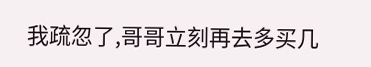我疏忽了,哥哥立刻再去多买几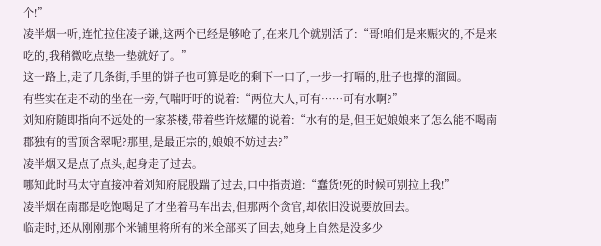个!”
凌半烟一听,连忙拉住凌子谦,这两个已经是够呛了,在来几个就别活了:“哥!咱们是来赈灾的,不是来吃的,我稍微吃点垫一垫就好了。”
这一路上,走了几条街,手里的饼子也可算是吃的剩下一口了,一步一打嗝的,肚子也撑的溜圆。
有些实在走不动的坐在一旁,气喘吁吁的说着:“两位大人,可有……可有水啊?”
刘知府随即指向不远处的一家茶楼,带着些许炫耀的说着:“水有的是,但王妃娘娘来了怎么能不喝南郡独有的雪顶含翠呢?那里,是最正宗的,娘娘不妨过去?”
凌半烟又是点了点头,起身走了过去。
哪知此时马太守直接冲着刘知府屁股踹了过去,口中指责道:“蠢货!死的时候可别拉上我!”
凌半烟在南郡是吃饱喝足了才坐着马车出去,但那两个贪官,却依旧没说要放回去。
临走时,还从刚刚那个米铺里将所有的米全部买了回去,她身上自然是没多少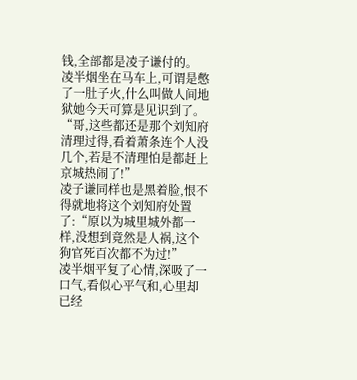钱,全部都是凌子谦付的。
凌半烟坐在马车上,可谓是憋了一肚子火,什么叫做人间地狱她今天可算是见识到了。
“哥,这些都还是那个刘知府清理过得,看着萧条连个人没几个,若是不清理怕是都赶上京城热闹了!”
凌子谦同样也是黑着脸,恨不得就地将这个刘知府处置了:“原以为城里城外都一样,没想到竟然是人祸,这个狗官死百次都不为过!”
凌半烟平复了心情,深吸了一口气,看似心平气和,心里却已经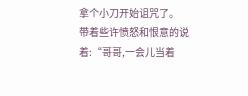拿个小刀开始诅咒了。
带着些许愤怒和恨意的说着:“哥哥,一会儿当着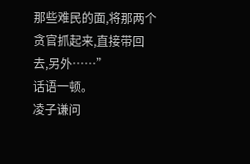那些难民的面,将那两个贪官抓起来,直接带回去,另外……”
话语一顿。
凌子谦问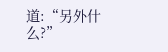道:“另外什么?”